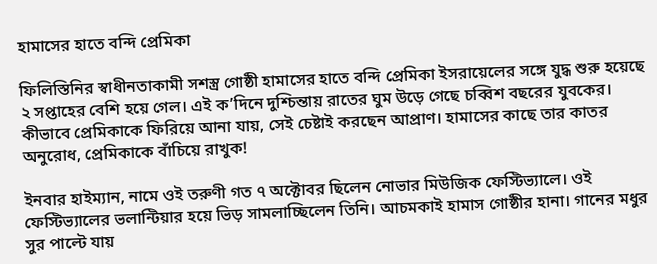হামাসের হাতে বন্দি প্রেমিকা

ফিলিস্তিনির স্বাধীনতাকামী সশস্ত্র গোষ্ঠী হামাসের হাতে বন্দি প্রেমিকা ইসরায়েলের সঙ্গে যুদ্ধ শুরু হয়েছে ২ সপ্তাহের বেশি হয়ে গেল। এই ক’দিনে দুশ্চিন্তায় রাতের ঘুম উড়ে গেছে চব্বিশ বছরের যুবকের। কীভাবে প্রেমিকাকে ফিরিয়ে আনা যায়, সেই চেষ্টাই করছেন আপ্রাণ। হামাসের কাছে তার কাতর অনুরোধ, প্রেমিকাকে বাঁচিয়ে রাখুক!

ইনবার হাইম্যান, নামে ওই তরুণী গত ৭ অক্টোবর ছিলেন নোভার মিউজিক ফেস্টিভ্যালে। ওই ফেস্টিভ্যালের ভলান্টিয়ার হয়ে ভিড় সামলাচ্ছিলেন তিনি। আচমকাই হামাস গোষ্ঠীর হানা। গানের মধুর সুর পাল্টে যায়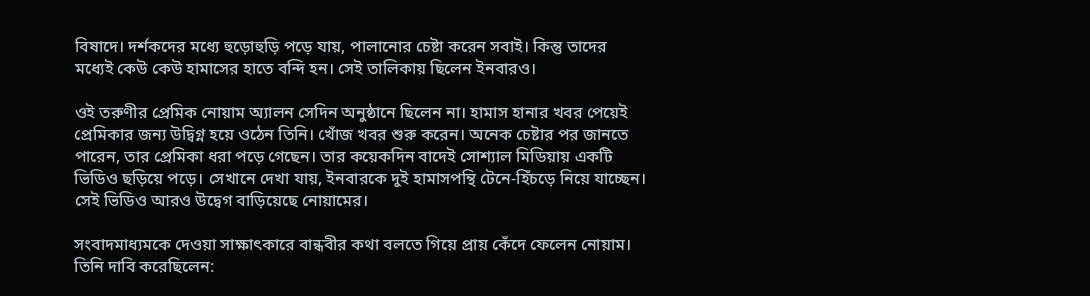বিষাদে। দর্শকদের মধ্যে হুড়োহুড়ি পড়ে যায়, পালানোর চেষ্টা করেন সবাই। কিন্তু তাদের মধ্যেই কেউ কেউ হামাসের হাতে বন্দি হন। সেই তালিকায় ছিলেন ইনবারও।

ওই তরুণীর প্রেমিক নোয়াম অ্যালন সেদিন অনুষ্ঠানে ছিলেন না। হামাস হানার খবর পেয়েই প্রেমিকার জন্য উদ্বিগ্ন হয়ে ওঠেন তিনি। খোঁজ খবর শুরু করেন। অনেক চেষ্টার পর জানতে পারেন, তার প্রেমিকা ধরা পড়ে গেছেন। তার কয়েকদিন বাদেই সোশ্যাল মিডিয়ায় একটি ভিডিও ছড়িয়ে পড়ে। সেখানে দেখা যায়, ইনবারকে দুই হামাসপন্থি টেনে-হিঁচড়ে নিয়ে যাচ্ছেন। সেই ভিডিও আরও উদ্বেগ বাড়িয়েছে নোয়ামের।

সংবাদমাধ্যমকে দেওয়া সাক্ষাৎকারে বান্ধবীর কথা বলতে গিয়ে প্রায় কেঁদে ফেলেন নোয়াম। তিনি দাবি করেছিলেন: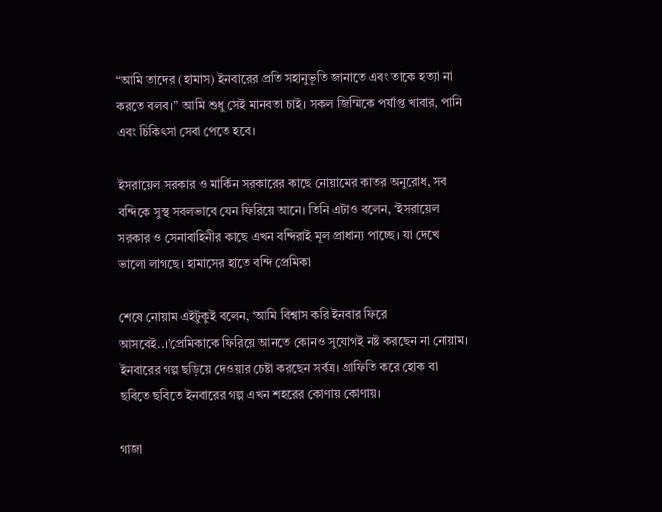“আমি তাদের (হামাস) ইনবারের প্রতি সহানুভূতি জানাতে এবং তাকে হত্যা না করতে বলব।” আমি শুধু সেই মানবতা চাই। সকল জিম্মিকে পর্যাপ্ত খাবার, পানি এবং চিকিৎসা সেবা পেতে হবে।

ইসরায়েল সরকার ও মার্কিন সরকারের কাছে নোয়ামের কাতর অনুরোধ, সব বন্দিকে সুস্থ সবলভাবে যেন ফিরিয়ে আনে। তিনি এটাও বলেন, ‘ইসরায়েল সরকার ও সেনাবাহিনীর কাছে এখন বন্দিরাই মূল প্রাধান্য পাচ্ছে। যা দেখে ভালো লাগছে। হামাসের হাতে বন্দি প্রেমিকা

শেষে নোয়াম এইটুকুই বলেন, ‘আমি বিশ্বাস করি ইনবার ফিরে আসবেই..।’প্রেমিকাকে ফিরিয়ে আনতে কোনও সুযোগই নষ্ট করছেন না নোয়াম। ইনবারের গল্প ছড়িয়ে দেওয়ার চেষ্টা করছেন সর্বত্র। গ্রাফিতি করে হোক বা ছবিতে ছবিতে ইনবারের গল্প এখন শহরের কোণায় কোণায়।

গাজা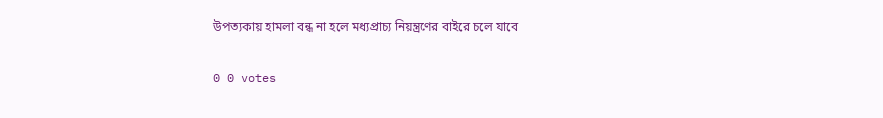উপত্যকায় হামলা বন্ধ না হলে মধ্যপ্রাচ্য নিয়ন্ত্রণের বাইরে চলে যাবে

0 0 votes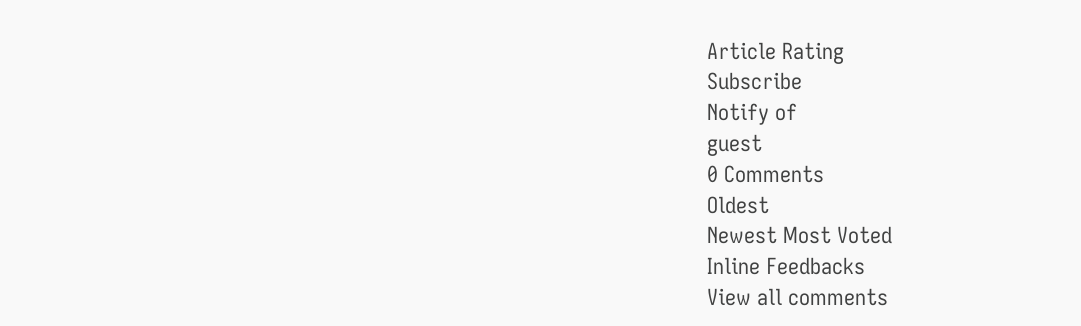Article Rating
Subscribe
Notify of
guest
0 Comments
Oldest
Newest Most Voted
Inline Feedbacks
View all comments